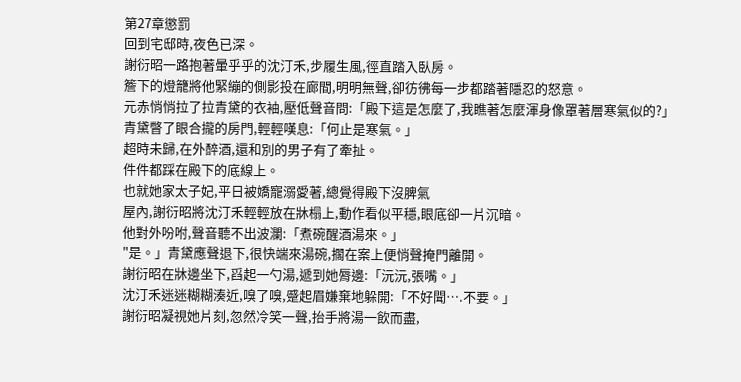第27章懲罰
回到宅邸時,夜色已深。
謝衍昭一路抱著暈乎乎的沈汀禾,步履生風,徑直踏入臥房。
簷下的燈籠將他緊繃的側影投在廊間,明明無聲,卻彷彿每一步都踏著隱忍的怒意。
元赤悄悄拉了拉青黛的衣袖,壓低聲音問:「殿下這是怎麼了,我瞧著怎麼渾身像罩著層寒氣似的?」
青黛瞥了眼合攏的房門,輕輕嘆息:「何止是寒氣。」
超時未歸,在外醉酒,還和別的男子有了牽扯。
件件都踩在殿下的底線上。
也就她家太子妃,平日被嬌寵溺愛著,總覺得殿下沒脾氣
屋內,謝衍昭將沈汀禾輕輕放在牀榻上,動作看似平穩,眼底卻一片沉暗。
他對外吩咐,聲音聽不出波瀾:「煮碗醒酒湯來。」
"是。」青黛應聲退下,很快端來湯碗,擱在案上便悄聲掩門離開。
謝衍昭在牀邊坐下,舀起一勺湯,遞到她脣邊:「沅沅,張嘴。」
沈汀禾迷迷糊糊湊近,嗅了嗅,蹙起眉嫌棄地躲開:「不好聞….不要。」
謝衍昭凝視她片刻,忽然冷笑一聲,抬手將湯一飲而盡,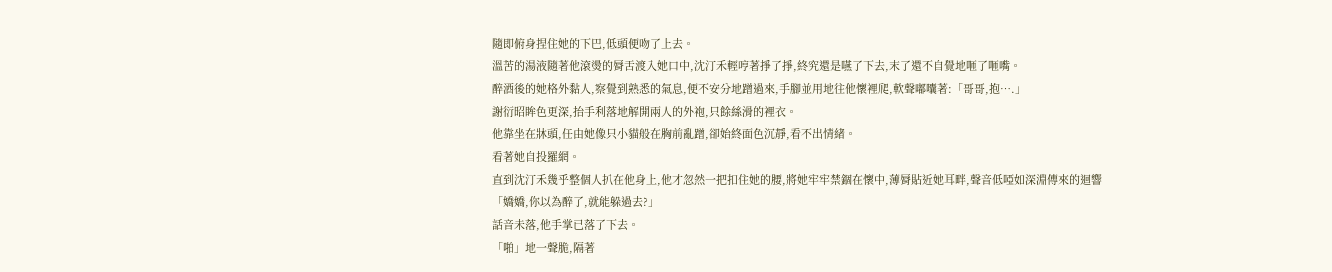隨即俯身捏住她的下巴,低頭便吻了上去。
溫苦的湯液隨著他滾燙的脣舌渡入她口中,沈汀禾輕哼著掙了掙,終究還是嚥了下去,末了還不自覺地咂了咂嘴。
醉酒後的她格外黏人,察覺到熟悉的氣息,便不安分地蹭過來,手腳並用地往他懷裡爬,軟聲嘟囔著:「哥哥,抱….」
謝衍昭眸色更深,抬手利落地解開兩人的外袍,只餘絲滑的裡衣。
他靠坐在牀頭,任由她像只小貓般在胸前亂蹭,卻始終面色沉靜,看不出情緒。
看著她自投羅網。
直到沈汀禾幾乎整個人扒在他身上,他才忽然一把扣住她的腰,將她牢牢禁錮在懷中,薄脣貼近她耳畔,聲音低啞如深淵傳來的迴響
「嬌嬌,你以為醉了,就能躲過去?」
話音未落,他手掌已落了下去。
「啪」地一聲脆,隔著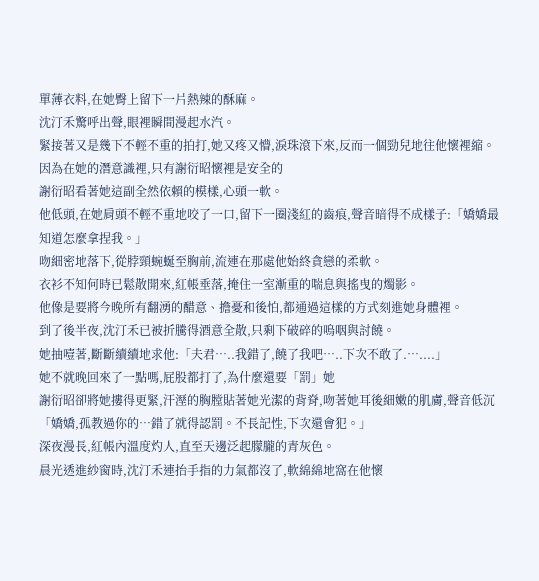單薄衣料,在她臀上留下一片熱辣的酥麻。
沈汀禾驚呼出聲,眼裡瞬間漫起水汽。
緊接著又是幾下不輕不重的拍打,她又疼又懵,淚珠滾下來,反而一個勁兒地往他懷裡縮。
因為在她的潛意識裡,只有謝衍昭懷裡是安全的
謝衍昭看著她這副全然依賴的模樣,心頭一軟。
他低頭,在她肩頭不輕不重地咬了一口,留下一圈淺紅的齒痕,聲音暗得不成樣子:「嬌嬌最知道怎麼拿捏我。」
吻細密地落下,從脖頸蜿蜒至胸前,流連在那處他始終貪戀的柔軟。
衣衫不知何時已鬆散開來,紅帳垂落,掩住一室漸重的喘息與搖曳的燭影。
他像是要將今晚所有翻湧的醋意、擔憂和後怕,都通過這樣的方式刻進她身體裡。
到了後半夜,沈汀禾已被折騰得酒意全散,只剩下破碎的嗚咽與討饒。
她抽噎著,斷斷續續地求他:「夫君…..我錯了,饒了我吧…..下次不敢了.…....」
她不就晚回來了一點嗎,屁股都打了,為什麼還要「罰」她
謝衍昭卻將她摟得更緊,汗溼的胸膛貼著她光潔的背脊,吻著她耳後細嫩的肌膚,聲音低沉
「嬌嬌,孤教過你的…錯了就得認罰。不長記性,下次還會犯。」
深夜漫長,紅帳內溫度灼人,直至天邊泛起朦朧的青灰色。
晨光透進紗窗時,沈汀禾連抬手指的力氣都沒了,軟綿綿地窩在他懷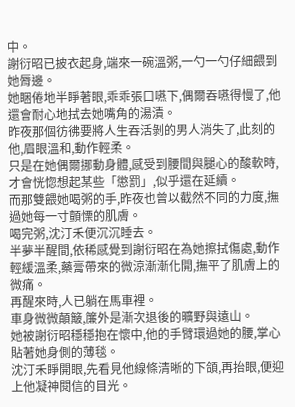中。
謝衍昭已披衣起身,端來一碗溫粥,一勺一勺仔細餵到她脣邊。
她睏倦地半睜著眼,乖乖張口嚥下,偶爾吞嚥得慢了,他還會耐心地拭去她嘴角的湯漬。
昨夜那個彷彿要將人生吞活剝的男人消失了,此刻的他,眉眼溫和,動作輕柔。
只是在她偶爾挪動身體,感受到腰間與腿心的酸軟時,才會恍惚想起某些「懲罰」,似乎還在延續。
而那雙餵她喝粥的手,昨夜也曾以截然不同的力度,撫過她每一寸顫慄的肌膚。
喝完粥,沈汀禾便沉沉睡去。
半夢半醒間,依稀感覺到謝衍昭在為她擦拭傷處,動作輕緩溫柔,藥膏帶來的微涼漸漸化開,撫平了肌膚上的微痛。
再醒來時,人已躺在馬車裡。
車身微微顛簸,簾外是漸次退後的曠野與遠山。
她被謝衍昭穩穩抱在懷中,他的手臂環過她的腰,掌心貼著她身側的薄毯。
沈汀禾睜開眼,先看見他線條清晰的下頜,再抬眼,便迎上他凝神閱信的目光。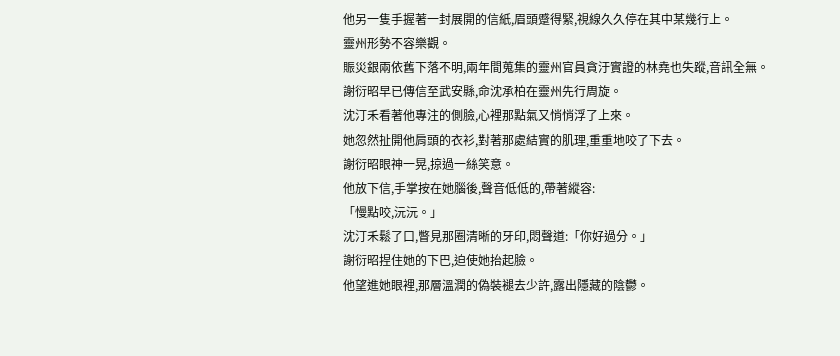他另一隻手握著一封展開的信紙,眉頭蹙得緊,視線久久停在其中某幾行上。
靈州形勢不容樂觀。
賑災銀兩依舊下落不明,兩年間蒐集的靈州官員貪汙實證的林堯也失蹤,音訊全無。
謝衍昭早已傳信至武安縣,命沈承柏在靈州先行周旋。
沈汀禾看著他專注的側臉,心裡那點氣又悄悄浮了上來。
她忽然扯開他肩頭的衣衫,對著那處結實的肌理,重重地咬了下去。
謝衍昭眼神一晃,掠過一絲笑意。
他放下信,手掌按在她腦後,聲音低低的,帶著縱容:
「慢點咬,沅沅。」
沈汀禾鬆了口,瞥見那圈清晰的牙印,悶聲道:「你好過分。」
謝衍昭捏住她的下巴,迫使她抬起臉。
他望進她眼裡,那層溫潤的偽裝褪去少許,露出隱藏的陰鬱。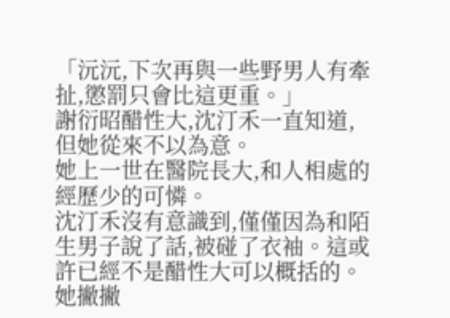「沅沅,下次再與一些野男人有牽扯,懲罰只會比這更重。」
謝衍昭醋性大,沈汀禾一直知道,但她從來不以為意。
她上一世在醫院長大,和人相處的經歷少的可憐。
沈汀禾沒有意識到,僅僅因為和陌生男子說了話,被碰了衣袖。這或許已經不是醋性大可以概括的。
她撇撇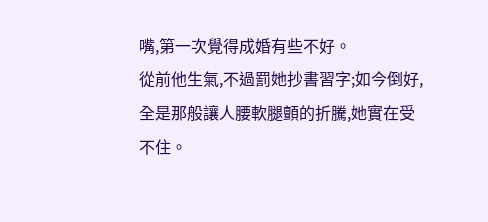嘴,第一次覺得成婚有些不好。
從前他生氣,不過罰她抄書習字;如今倒好,全是那般讓人腰軟腿顫的折騰,她實在受不住。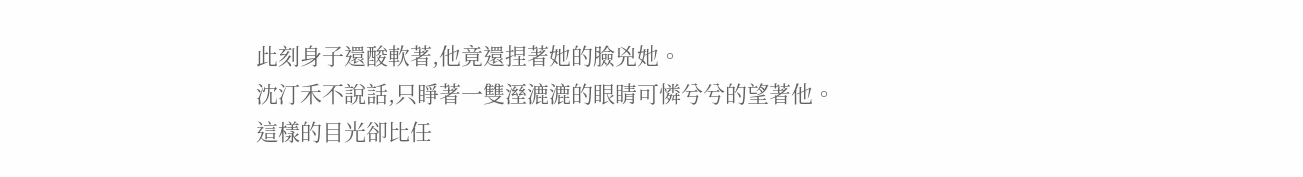此刻身子還酸軟著,他竟還捏著她的臉兇她。
沈汀禾不說話,只睜著一雙溼漉漉的眼睛可憐兮兮的望著他。
這樣的目光卻比任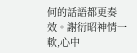何的話語都更奏效。謝衍昭神情一軟,心中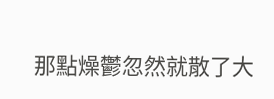那點燥鬱忽然就散了大